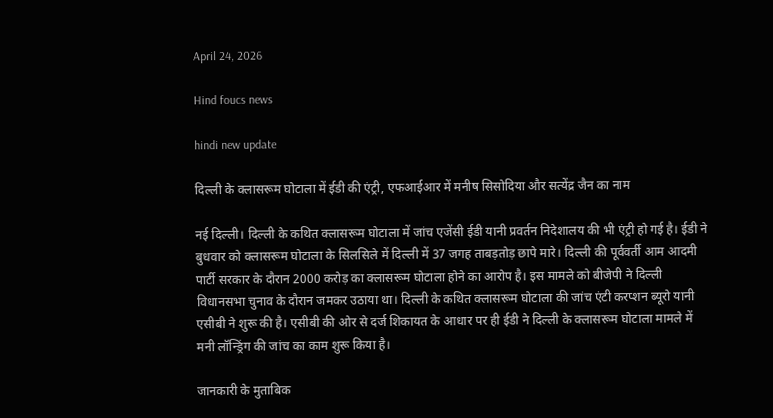April 24, 2026

Hind foucs news

hindi new update

दिल्ली के क्लासरूम घोटाला में ईडी की एंट्री, एफआईआर में मनीष सिसोदिया और सत्येंद्र जैन का नाम

नई दिल्ली। दिल्ली के कथित क्लासरूम घोटाला में जांच एजेंसी ईडी यानी प्रवर्तन निदेशालय की भी एंट्री हो गई है। ईडी ने बुधवार को क्लासरूम घोटाला के सिलसिले में दिल्ली में 37 जगह ताबड़तोड़ छापे मारे। दिल्ली की पूर्ववर्ती आम आदमी पार्टी सरकार के दौरान 2000 करोड़ का क्लासरूम घोटाला होने का आरोप है। इस मामले को बीजेपी ने दिल्ली विधानसभा चुनाव के दौरान जमकर उठाया था। दिल्ली के कथित क्लासरूम घोटाला की जांच एंटी करप्शन ब्यूरो यानी एसीबी ने शुरू की है। एसीबी की ओर से दर्ज शिकायत के आधार पर ही ईडी ने दिल्ली के क्लासरूम घोटाला मामले में मनी लॉन्ड्रिंग की जांच का काम शुरू किया है।

जानकारी के मुताबिक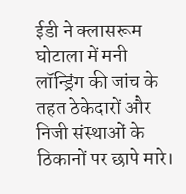ईडी ने क्लासरूम घोटाला में मनी लॉन्ड्रिंग की जांच के तहत ठेकेदारों और निजी संस्थाओं के ठिकानों पर छापे मारे।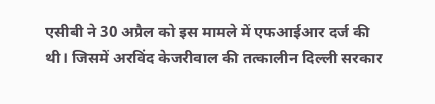एसीबी ने 30 अप्रैल को इस मामले में एफआईआर दर्ज की थी। जिसमें अरविंद केजरीवाल की तत्कालीन दिल्ली सरकार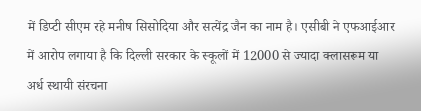में डिप्टी सीएम रहे मनीष सिसोदिया और सत्येंद्र जैन का नाम है। एसीबी ने एफआईआर में आरोप लगाया है कि दिल्ली सरकार के स्कूलों में 12000 से ज्यादा क्लासरूम या अर्ध स्थायी संरचना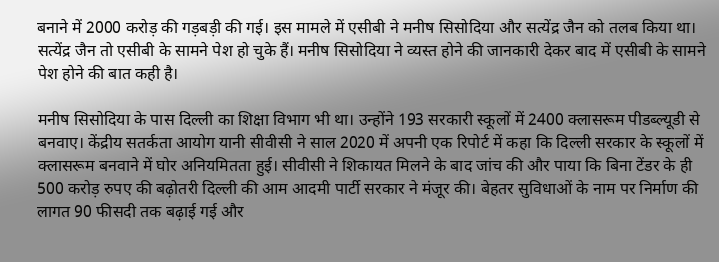बनाने में 2000 करोड़ की गड़बड़ी की गई। इस मामले में एसीबी ने मनीष सिसोदिया और सत्येंद्र जैन को तलब किया था। सत्येंद्र जैन तो एसीबी के सामने पेश हो चुके हैं। मनीष सिसोदिया ने व्यस्त होने की जानकारी देकर बाद में एसीबी के सामने पेश होने की बात कही है।

मनीष सिसोदिया के पास दिल्ली का शिक्षा विभाग भी था। उन्होंने 193 सरकारी स्कूलों में 2400 क्लासरूम पीडब्ल्यूडी से बनवाए। केंद्रीय सतर्कता आयोग यानी सीवीसी ने साल 2020 में अपनी एक रिपोर्ट में कहा कि दिल्ली सरकार के स्कूलों में क्लासरूम बनवाने में घोर अनियमितता हुई। सीवीसी ने शिकायत मिलने के बाद जांच की और पाया कि बिना टेंडर के ही 500 करोड़ रुपए की बढ़ोतरी दिल्ली की आम आदमी पार्टी सरकार ने मंजूर की। बेहतर सुविधाओं के नाम पर निर्माण की लागत 90 फीसदी तक बढ़ाई गई और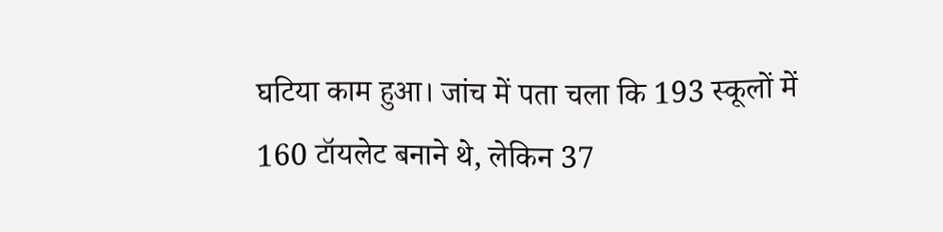घटिया काम हुआ। जांच में पता चला कि 193 स्कूलों में 160 टॉयलेट बनाने थे, लेकिन 37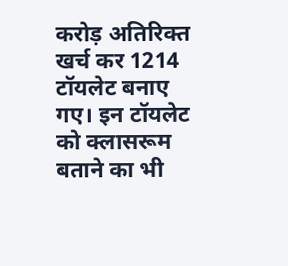करोड़ अतिरिक्त खर्च कर 1214 टॉयलेट बनाए गए। इन टॉयलेट को क्लासरूम बताने का भी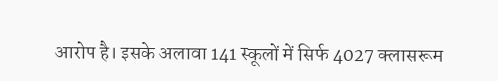आरोप है। इसके अलावा 141 स्कूलों में सिर्फ 4027 क्लासरूम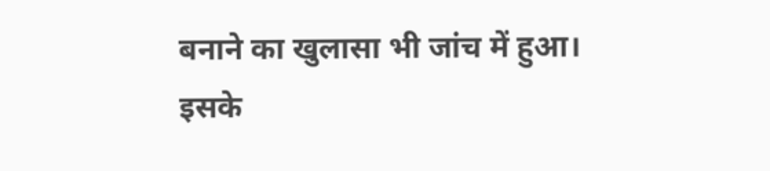बनाने का खुलासा भी जांच में हुआ। इसके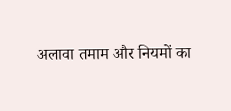अलावा तमाम और नियमों का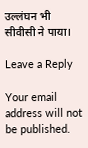उल्लंघन भी सीवीसी ने पाया।

Leave a Reply

Your email address will not be published.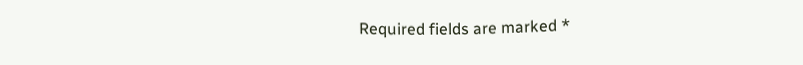Required fields are marked *